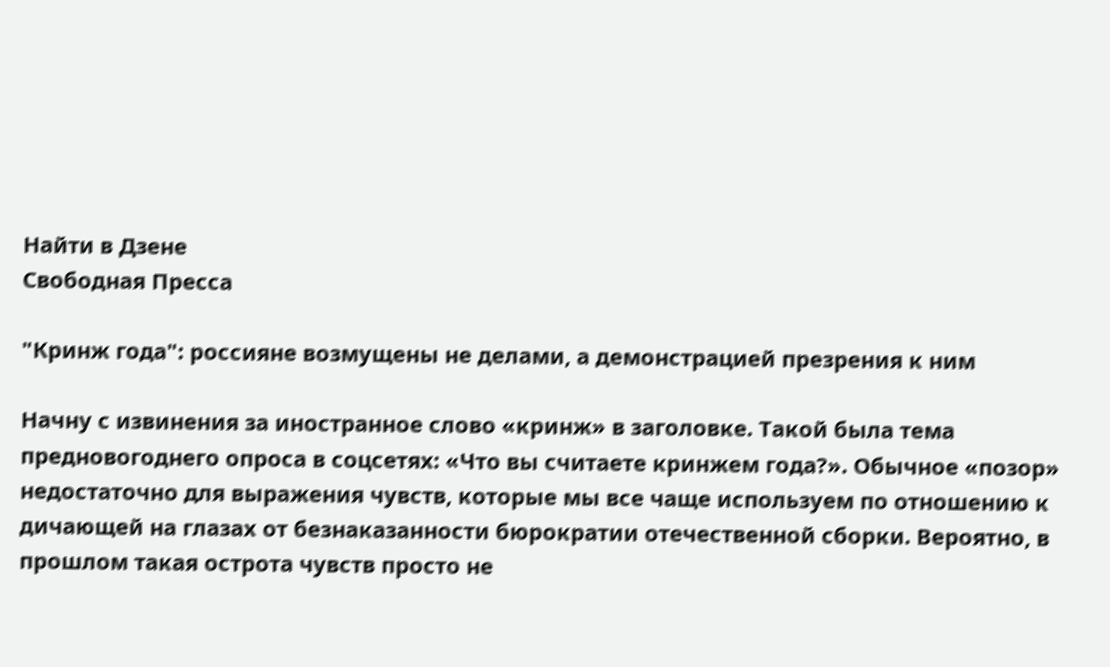Найти в Дзене
Свободная Пресса

"Кринж года": россияне возмущены не делами, а демонстрацией презрения к ним

Начну с извинения за иностранное слово «кринж» в заголовке. Такой была тема предновогоднего опроса в соцсетях: «Что вы считаете кринжем года?». Обычное «позор» недостаточно для выражения чувств, которые мы все чаще используем по отношению к дичающей на глазах от безнаказанности бюрократии отечественной сборки. Вероятно, в прошлом такая острота чувств просто не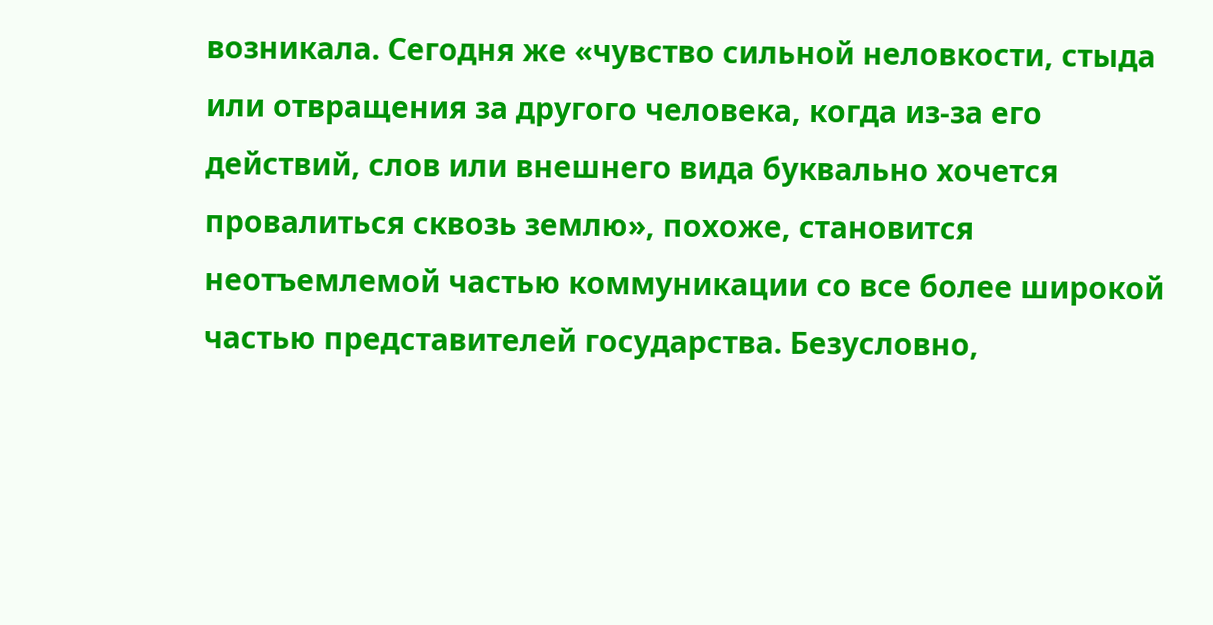возникала. Сегодня же «чувство сильной неловкости, стыда или отвращения за другого человека, когда из-за его действий, слов или внешнего вида буквально хочется провалиться сквозь землю», похоже, становится неотъемлемой частью коммуникации со все более широкой частью представителей государства. Безусловно,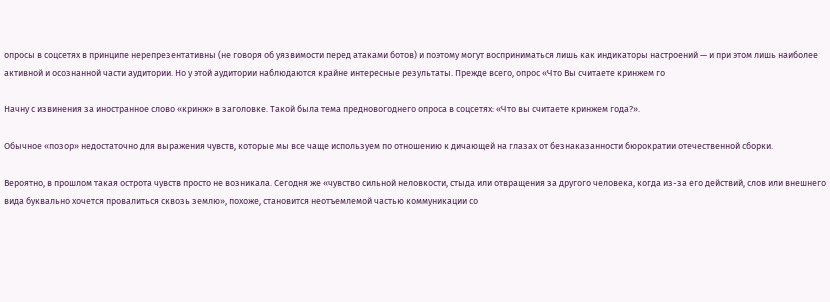опросы в соцсетях в принципе нерепрезентативны (не говоря об уязвимости перед атаками ботов) и поэтому могут восприниматься лишь как индикаторы настроений — и при этом лишь наиболее активной и осознанной части аудитории. Но у этой аудитории наблюдаются крайне интересные результаты. Прежде всего, опрос «Что Вы считаете кринжем го

Начну с извинения за иностранное слово «кринж» в заголовке. Такой была тема предновогоднего опроса в соцсетях: «Что вы считаете кринжем года?».

Обычное «позор» недостаточно для выражения чувств, которые мы все чаще используем по отношению к дичающей на глазах от безнаказанности бюрократии отечественной сборки.

Вероятно, в прошлом такая острота чувств просто не возникала. Сегодня же «чувство сильной неловкости, стыда или отвращения за другого человека, когда из-за его действий, слов или внешнего вида буквально хочется провалиться сквозь землю», похоже, становится неотъемлемой частью коммуникации со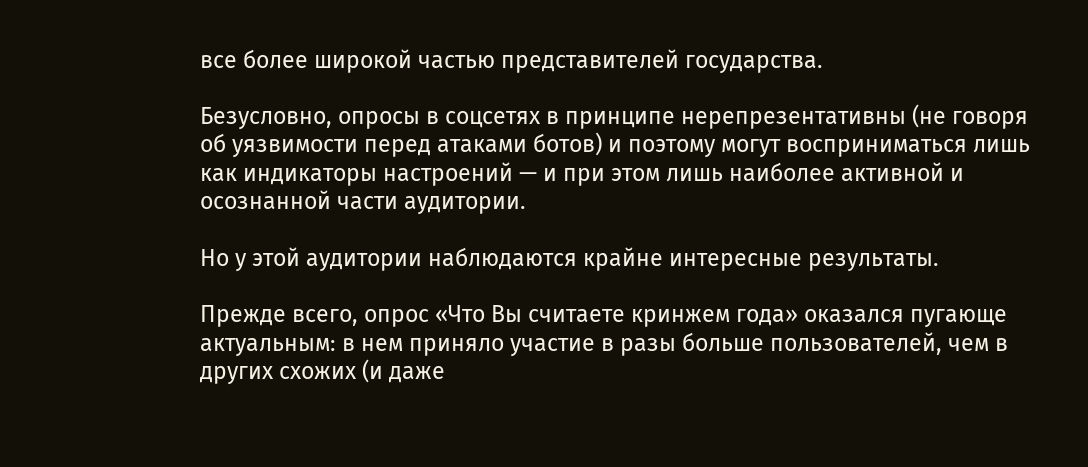все более широкой частью представителей государства.

Безусловно, опросы в соцсетях в принципе нерепрезентативны (не говоря об уязвимости перед атаками ботов) и поэтому могут восприниматься лишь как индикаторы настроений — и при этом лишь наиболее активной и осознанной части аудитории.

Но у этой аудитории наблюдаются крайне интересные результаты.

Прежде всего, опрос «Что Вы считаете кринжем года» оказался пугающе актуальным: в нем приняло участие в разы больше пользователей, чем в других схожих (и даже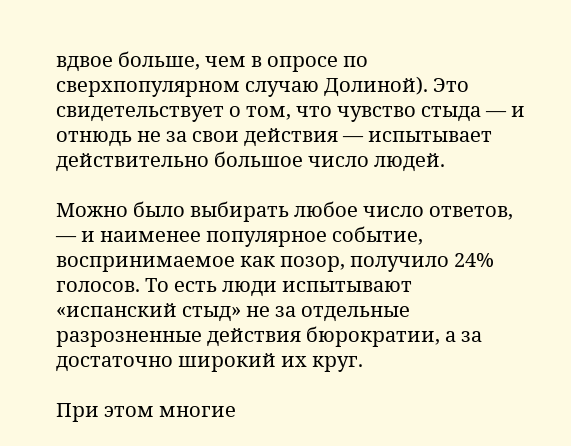вдвое больше, чем в опросе по сверхпопулярном случаю Долиной). Это свидетельствует о том, что чувство стыда — и отнюдь не за свои действия — испытывает действительно большое число людей.

Можно было выбирать любое число ответов, — и наименее популярное событие, воспринимаемое как позор, получило 24% голосов. То есть люди испытывают «испанский стыд» не за отдельные разрозненные действия бюрократии, а за достаточно широкий их круг.

При этом многие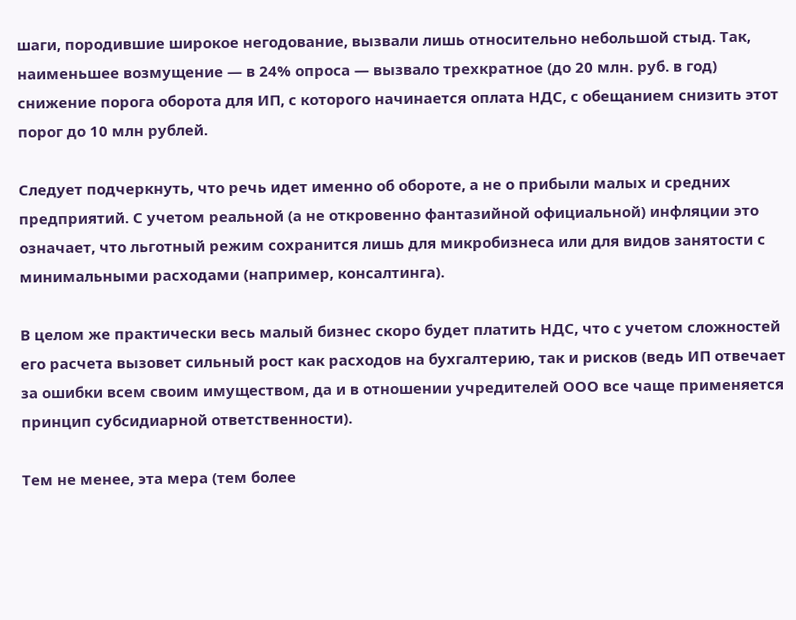шаги, породившие широкое негодование, вызвали лишь относительно небольшой стыд. Так, наименьшее возмущение — в 24% опроса — вызвало трехкратное (до 20 млн. руб. в год) снижение порога оборота для ИП, с которого начинается оплата НДС, с обещанием снизить этот порог до 10 млн рублей.

Следует подчеркнуть, что речь идет именно об обороте, а не о прибыли малых и средних предприятий. С учетом реальной (а не откровенно фантазийной официальной) инфляции это означает, что льготный режим сохранится лишь для микробизнеса или для видов занятости с минимальными расходами (например, консалтинга).

В целом же практически весь малый бизнес скоро будет платить НДС, что с учетом сложностей его расчета вызовет сильный рост как расходов на бухгалтерию, так и рисков (ведь ИП отвечает за ошибки всем своим имуществом, да и в отношении учредителей ООО все чаще применяется принцип субсидиарной ответственности).

Тем не менее, эта мера (тем более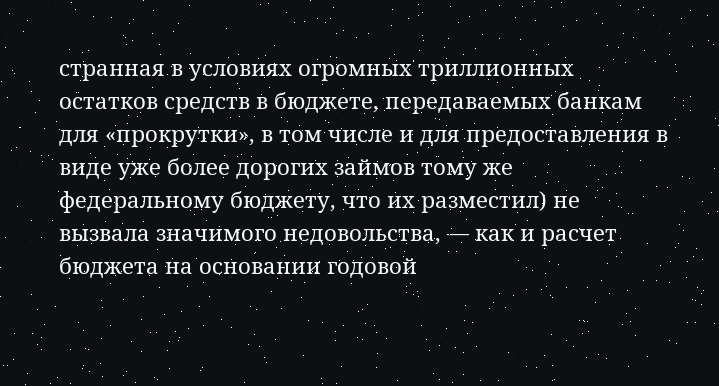странная в условиях огромных триллионных остатков средств в бюджете, передаваемых банкам для «прокрутки», в том числе и для предоставления в виде уже более дорогих займов тому же федеральному бюджету, что их разместил) не вызвала значимого недовольства, — как и расчет бюджета на основании годовой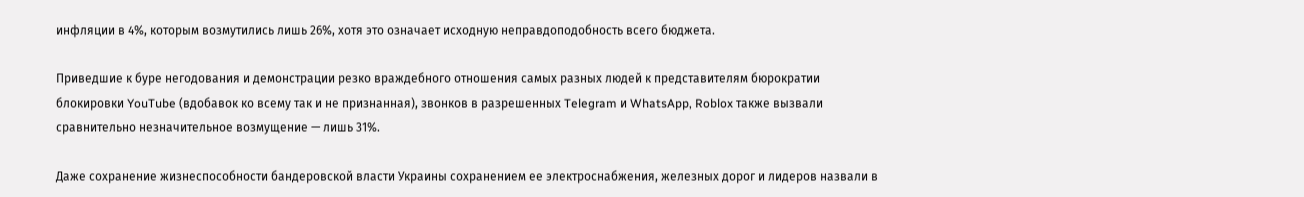инфляции в 4%, которым возмутились лишь 26%, хотя это означает исходную неправдоподобность всего бюджета.

Приведшие к буре негодования и демонстрации резко враждебного отношения самых разных людей к представителям бюрократии блокировки YouTube (вдобавок ко всему так и не признанная), звонков в разрешенных Telegram и WhatsApp, Roblox также вызвали сравнительно незначительное возмущение — лишь 31%.

Даже сохранение жизнеспособности бандеровской власти Украины сохранением ее электроснабжения, железных дорог и лидеров назвали в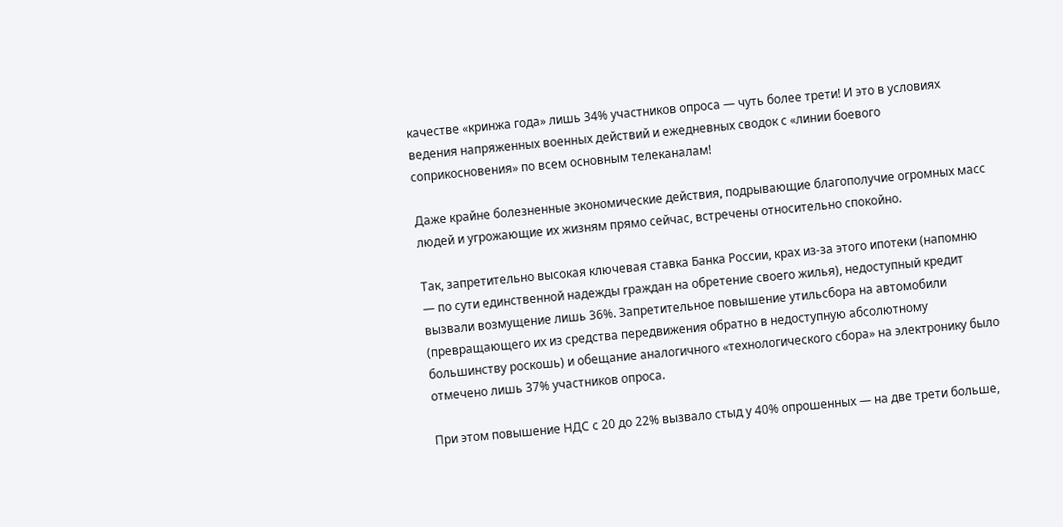качестве «кринжа года» лишь 34% участников опроса — чуть более трети! И это в условиях ведения напряженных военных действий и ежедневных сводок с «линии боевого соприкосновения» по всем основным телеканалам!

Даже крайне болезненные экономические действия, подрывающие благополучие огромных масс людей и угрожающие их жизням прямо сейчас, встречены относительно спокойно.

Так, запретительно высокая ключевая ставка Банка России, крах из-за этого ипотеки (напомню — по сути единственной надежды граждан на обретение своего жилья), недоступный кредит вызвали возмущение лишь 36%. Запретительное повышение утильсбора на автомобили (превращающего их из средства передвижения обратно в недоступную абсолютному большинству роскошь) и обещание аналогичного «технологического сбора» на электронику было отмечено лишь 37% участников опроса.

При этом повышение НДС с 20 до 22% вызвало стыд у 40% опрошенных — на две трети больше,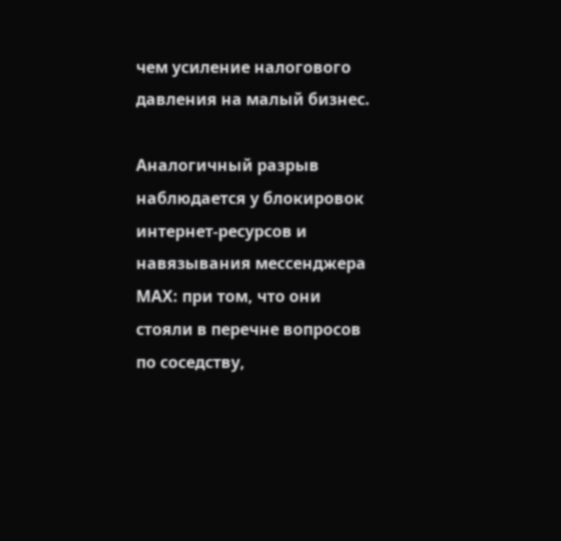чем усиление налогового давления на малый бизнес.

Аналогичный разрыв наблюдается у блокировок интернет-ресурсов и навязывания мессенджера МAX: при том, что они стояли в перечне вопросов по соседству,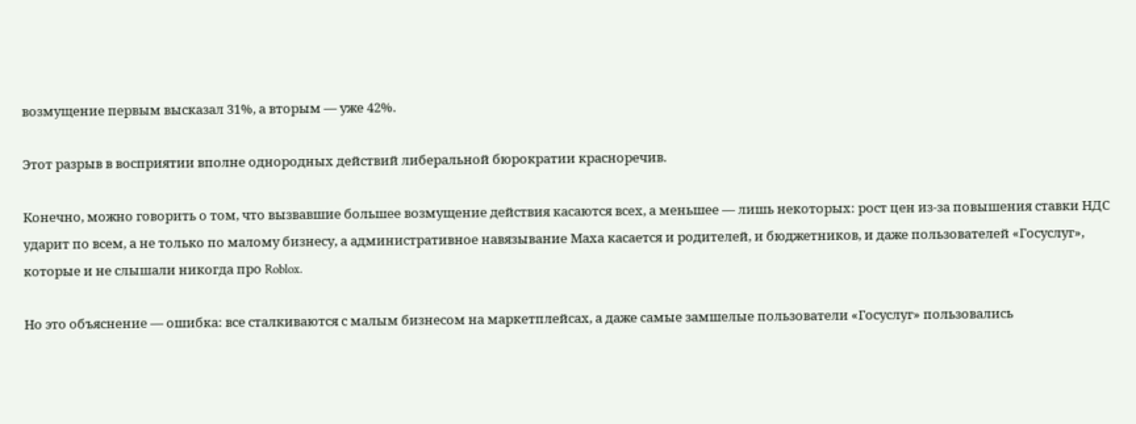возмущение первым высказал 31%, а вторым — уже 42%.

Этот разрыв в восприятии вполне однородных действий либеральной бюрократии красноречив.

Конечно, можно говорить о том, что вызвавшие большее возмущение действия касаются всех, а меньшее — лишь некоторых: рост цен из-за повышения ставки НДС ударит по всем, а не только по малому бизнесу, а административное навязывание Маха касается и родителей, и бюджетников, и даже пользователей «Госуслуг», которые и не слышали никогда про Roblox.

Но это объяснение — ошибка: все сталкиваются с малым бизнесом на маркетплейсах, а даже самые замшелые пользователи «Госуслуг» пользовались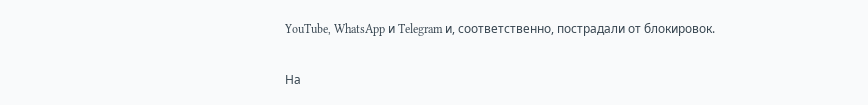YouTube, WhatsApp и Telegram и, соответственно, пострадали от блокировок.

На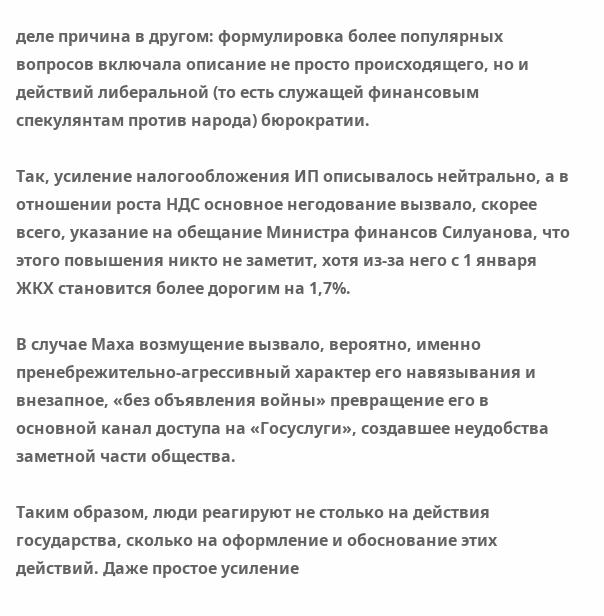деле причина в другом: формулировка более популярных вопросов включала описание не просто происходящего, но и действий либеральной (то есть служащей финансовым спекулянтам против народа) бюрократии.

Так, усиление налогообложения ИП описывалось нейтрально, а в отношении роста НДС основное негодование вызвало, скорее всего, указание на обещание Министра финансов Силуанова, что этого повышения никто не заметит, хотя из-за него с 1 января ЖКХ становится более дорогим на 1,7%.

В случае Маха возмущение вызвало, вероятно, именно пренебрежительно-агрессивный характер его навязывания и внезапное, «без объявления войны» превращение его в основной канал доступа на «Госуслуги», создавшее неудобства заметной части общества.

Таким образом, люди реагируют не столько на действия государства, сколько на оформление и обоснование этих действий. Даже простое усиление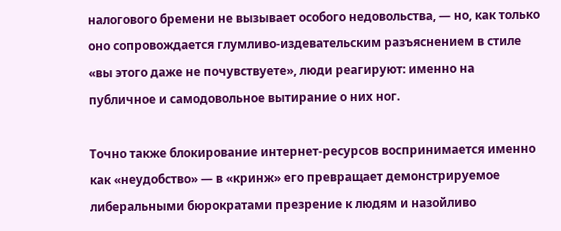налогового бремени не вызывает особого недовольства, — но, как только оно сопровождается глумливо-издевательским разъяснением в стиле «вы этого даже не почувствуете», люди реагируют: именно на публичное и самодовольное вытирание о них ног.

Точно также блокирование интернет-ресурсов воспринимается именно как «неудобство» — в «кринж» его превращает демонстрируемое либеральными бюрократами презрение к людям и назойливо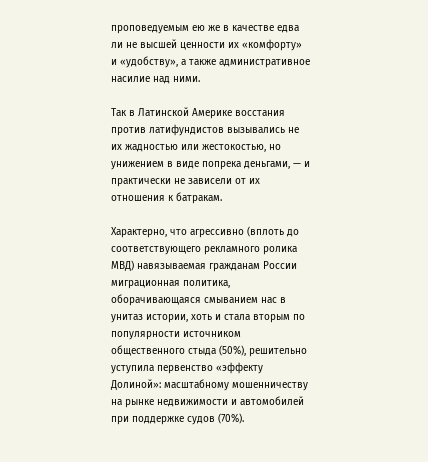проповедуемым ею же в качестве едва ли не высшей ценности их «комфорту» и «удобству», а также административное насилие над ними.

Так в Латинской Америке восстания против латифундистов вызывались не их жадностью или жестокостью, но унижением в виде попрека деньгами, — и практически не зависели от их отношения к батракам.

Характерно, что агрессивно (вплоть до соответствующего рекламного ролика МВД) навязываемая гражданам России миграционная политика, оборачивающаяся смыванием нас в унитаз истории, хоть и стала вторым по популярности источником общественного стыда (50%), решительно уступила первенство «эффекту Долиной»: масштабному мошенничеству на рынке недвижимости и автомобилей при поддержке судов (70%).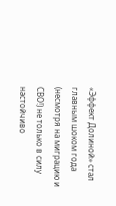«Эффект Долиной» стал главным шоком года (несмотря на миграцию и СВО!) не только в силу настойчиво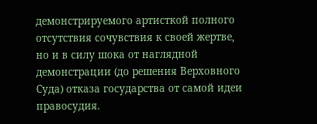демонстрируемого артисткой полного отсутствия сочувствия к своей жертве, но и в силу шока от наглядной демонстрации (до решения Верховного Суда) отказа государства от самой идеи правосудия.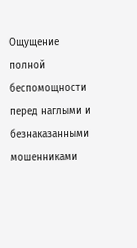Ощущение полной беспомощности перед наглыми и безнаказанными мошенниками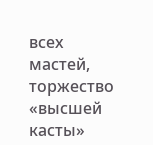всех мастей, торжество «высшей касты»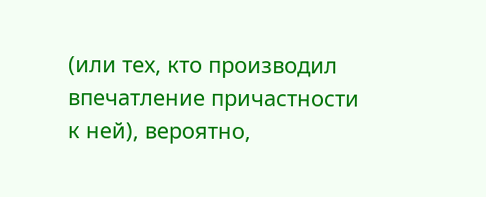(или тех, кто производил впечатление причастности к ней), вероятно,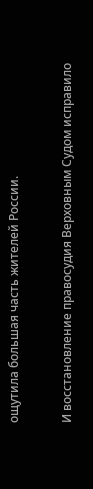ощутила большая часть жителей России.

И восстановление правосудия Верховным Судом исправило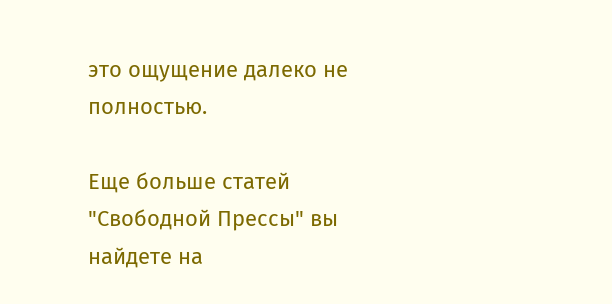это ощущение далеко не полностью.

Еще больше статей "Свободной Прессы" вы найдете на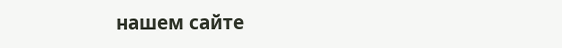нашем сайте